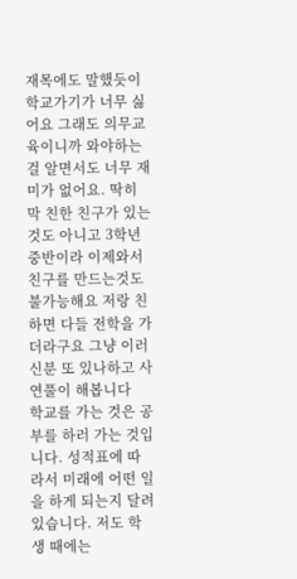재목에도 말했듯이 학교가기가 너무 싫어요 그래도 의무교육이니까 와야하는걸 알면서도 너무 재미가 없어요. 딱히 막 친한 친구가 있는것도 아니고 3학년 중반이라 이제와서 친구를 만드는것도 불가능해요 저랑 친하면 다들 전학을 가더라구요 그냥 이러신분 또 있나하고 사연풀이 해봅니다
학교를 가는 것은 공부를 하러 가는 것입니다. 성적표에 따라서 미래에 어떤 일을 하게 되는지 달려 있습니다. 저도 학생 때에는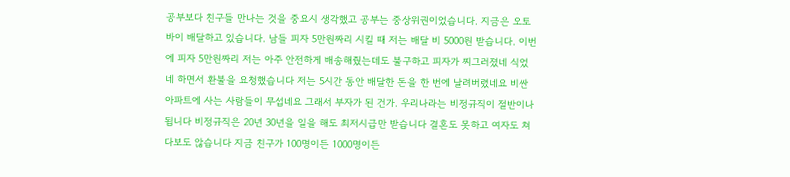공부보다 친구들 만나는 것을 중요시 생각했고 공부는 중상위권이었습니다. 지금은 오토바이 배달하고 있습니다. 남들 피자 5만원짜리 시킬 때 저는 배달 비 5000원 받습니다. 이번에 피자 5만원짜리 저는 아주 안전하게 배송해줬는데도 불구하고 피자가 찌그러졌네 식었네 하면서 환불을 요청했습니다 저는 5시간 동안 배달한 돈을 한 번에 날려버렸네요 비싼 아파트에 사는 사람들이 무섭네요 그래서 부자가 된 건가. 우리나라는 비정규직이 절반이나 됩니다 비정규직은 20년 30년을 일을 해도 최저시급만 받습니다 결혼도 못하고 여자도 쳐다보도 않습니다 지금 친구가 100명이든 1000명이든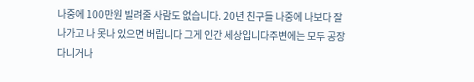나중에 100만원 빌려줄 사람도 없습니다. 20년 친구들 나중에 나보다 잘 나가고 나 못나 있으면 버립니다 그게 인간 세상입니다주변에는 모두 공장 다니거나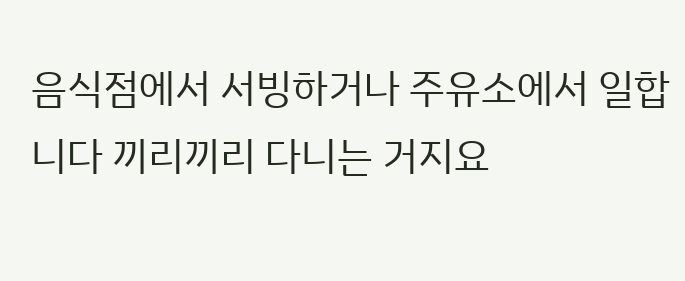음식점에서 서빙하거나 주유소에서 일합니다 끼리끼리 다니는 거지요